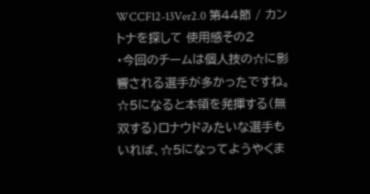WCCF12-13Ver2.0 第44節 / カントナを探して 使用感その2
・今回のチームは個人技の☆に影響される選手が多かったですね。☆5になると本領を発揮する(無双する)ロナウドみたいな選手もいれば、☆5になってようやくま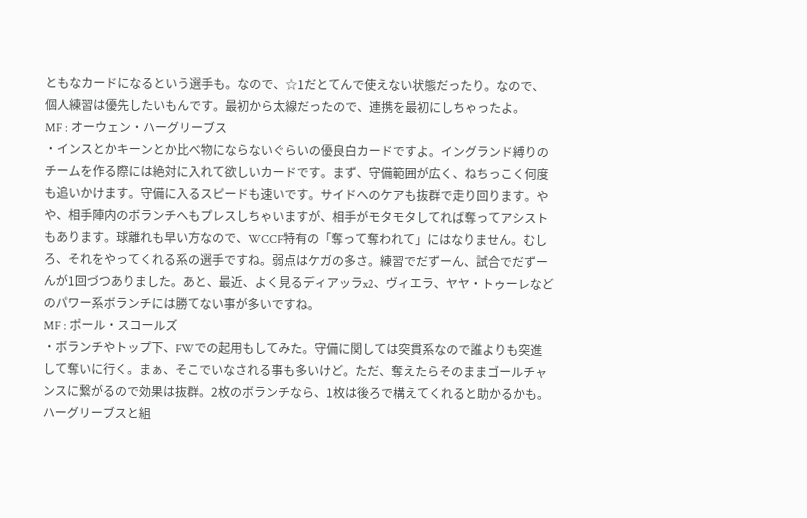ともなカードになるという選手も。なので、☆1だとてんで使えない状態だったり。なので、個人練習は優先したいもんです。最初から太線だったので、連携を最初にしちゃったよ。
MF : オーウェン・ハーグリーブス
・インスとかキーンとか比べ物にならないぐらいの優良白カードですよ。イングランド縛りのチームを作る際には絶対に入れて欲しいカードです。まず、守備範囲が広く、ねちっこく何度も追いかけます。守備に入るスピードも速いです。サイドへのケアも抜群で走り回ります。やや、相手陣内のボランチへもプレスしちゃいますが、相手がモタモタしてれば奪ってアシストもあります。球離れも早い方なので、WCCF特有の「奪って奪われて」にはなりません。むしろ、それをやってくれる系の選手ですね。弱点はケガの多さ。練習でだずーん、試合でだずーんが1回づつありました。あと、最近、よく見るディアッラx2、ヴィエラ、ヤヤ・トゥーレなどのパワー系ボランチには勝てない事が多いですね。
MF : ポール・スコールズ
・ボランチやトップ下、FWでの起用もしてみた。守備に関しては突貫系なので誰よりも突進して奪いに行く。まぁ、そこでいなされる事も多いけど。ただ、奪えたらそのままゴールチャンスに繋がるので効果は抜群。2枚のボランチなら、1枚は後ろで構えてくれると助かるかも。ハーグリーブスと組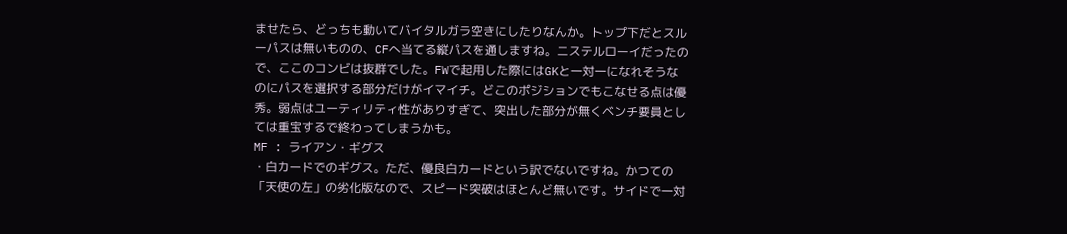ませたら、どっちも動いてバイタルガラ空きにしたりなんか。トップ下だとスルーパスは無いものの、CFへ当てる縦パスを通しますね。ニステルローイだったので、ここのコンビは抜群でした。FWで起用した際にはGKと一対一になれそうなのにパスを選択する部分だけがイマイチ。どこのポジションでもこなせる点は優秀。弱点はユーティリティ性がありすぎて、突出した部分が無くベンチ要員としては重宝するで終わってしまうかも。
MF : ライアン・ギグス
・白カードでのギグス。ただ、優良白カードという訳でないですね。かつての「天使の左」の劣化版なので、スピード突破はほとんど無いです。サイドで一対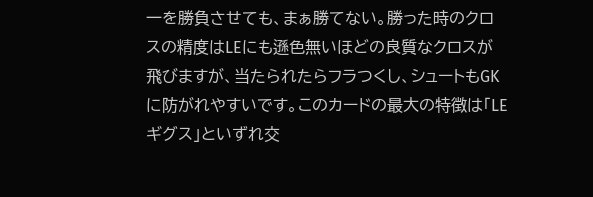一を勝負させても、まぁ勝てない。勝った時のクロスの精度はLEにも遜色無いほどの良質なクロスが飛びますが、当たられたらフラつくし、シュートもGKに防がれやすいです。このカードの最大の特徴は「LEギグス」といずれ交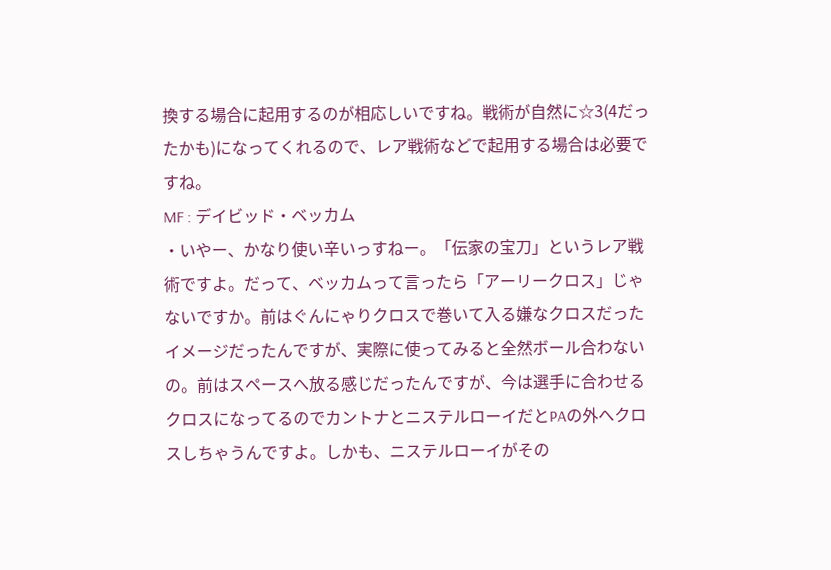換する場合に起用するのが相応しいですね。戦術が自然に☆3(4だったかも)になってくれるので、レア戦術などで起用する場合は必要ですね。
MF : デイビッド・ベッカム
・いやー、かなり使い辛いっすねー。「伝家の宝刀」というレア戦術ですよ。だって、ベッカムって言ったら「アーリークロス」じゃないですか。前はぐんにゃりクロスで巻いて入る嫌なクロスだったイメージだったんですが、実際に使ってみると全然ボール合わないの。前はスペースへ放る感じだったんですが、今は選手に合わせるクロスになってるのでカントナとニステルローイだとPAの外へクロスしちゃうんですよ。しかも、ニステルローイがその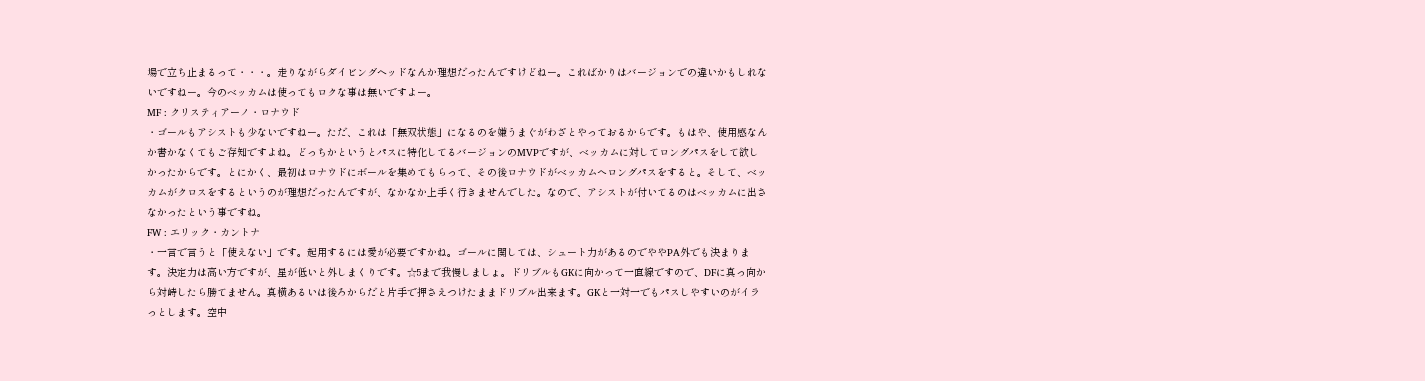場で立ち止まるって・・・。走りながらダイビングヘッドなんか理想だったんですけどねー。こればかりはバージョンでの違いかもしれないですねー。今のベッカムは使ってもロクな事は無いですよー。
MF : クリスティアーノ・ロナウド
・ゴールもアシストも少ないですねー。ただ、これは「無双状態」になるのを嫌うまぐがわざとやっておるからです。もはや、使用感なんか書かなくてもご存知ですよね。どっちかというとパスに特化してるバージョンのMVPですが、ベッカムに対してロングパスをして欲しかったからです。とにかく、最初はロナウドにボールを集めてもらって、その後ロナウドがベッカムへロングパスをすると。そして、ベッカムがクロスをするというのが理想だったんですが、なかなか上手く行きませんでした。なので、アシストが付いてるのはベッカムに出さなかったという事ですね。
FW : エリック・カントナ
・一言で言うと「使えない」です。起用するには愛が必要ですかね。ゴールに関しては、シュート力があるのでややPA外でも決まります。決定力は高い方ですが、星が低いと外しまくりです。☆5まで我慢しましょ。ドリブルもGKに向かって一直線ですので、DFに真っ向から対峙したら勝てません。真横あるいは後ろからだと片手で押さえつけたままドリブル出来ます。GKと一対一でもパスしやすいのがイラっとします。空中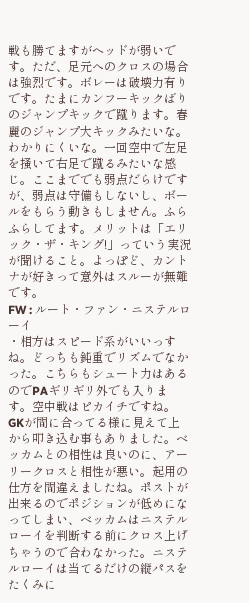戦も勝てますがヘッドが弱いです。ただ、足元へのクロスの場合は強烈です。ボレーは破壊力有りです。たまにカンフーキックばりのジャンプキックで蹴ります。春麗のジャンプ大キックみたいな。わかりにくいな。一回空中で左足を掻いて右足で蹴るみたいな感じ。ここまででも弱点だらけですが、弱点は守備もしないし、ボールをもらう動きもしません。ふらふらしてます。メリットは「エリック・ザ・キング!」っていう実況が聞けること。よっぽど、カントナが好きって意外はスルーが無難です。
FW : ルート・ファン・ニステルローイ
・相方はスピード系がいいっすね。どっちも鈍重でリズムでなかった。こちらもシュート力はあるのでPAギリギリ外でも入ります。空中戦はピカイチですね。GKが間に合ってる様に見えて上から叩き込む事もありました。ベッカムとの相性は良いのに、アーリークロスと相性が悪い。起用の仕方を間違えましたね。ポストが出来るのでポジションが低めになってしまい、ベッカムはニステルローイを判断する前にクロス上げちゃうので合わなかった。ニステルローイは当てるだけの縦パスをたくみに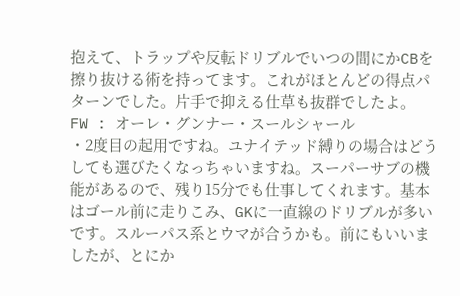抱えて、トラップや反転ドリブルでいつの間にかCBを擦り抜ける術を持ってます。これがほとんどの得点パターンでした。片手で抑える仕草も抜群でしたよ。
FW : オーレ・グンナー・スールシャール
・2度目の起用ですね。ユナイテッド縛りの場合はどうしても選びたくなっちゃいますね。スーパーサブの機能があるので、残り15分でも仕事してくれます。基本はゴール前に走りこみ、GKに一直線のドリブルが多いです。スルーパス系とウマが合うかも。前にもいいましたが、とにか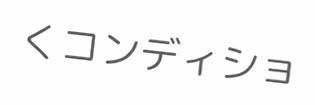くコンディショ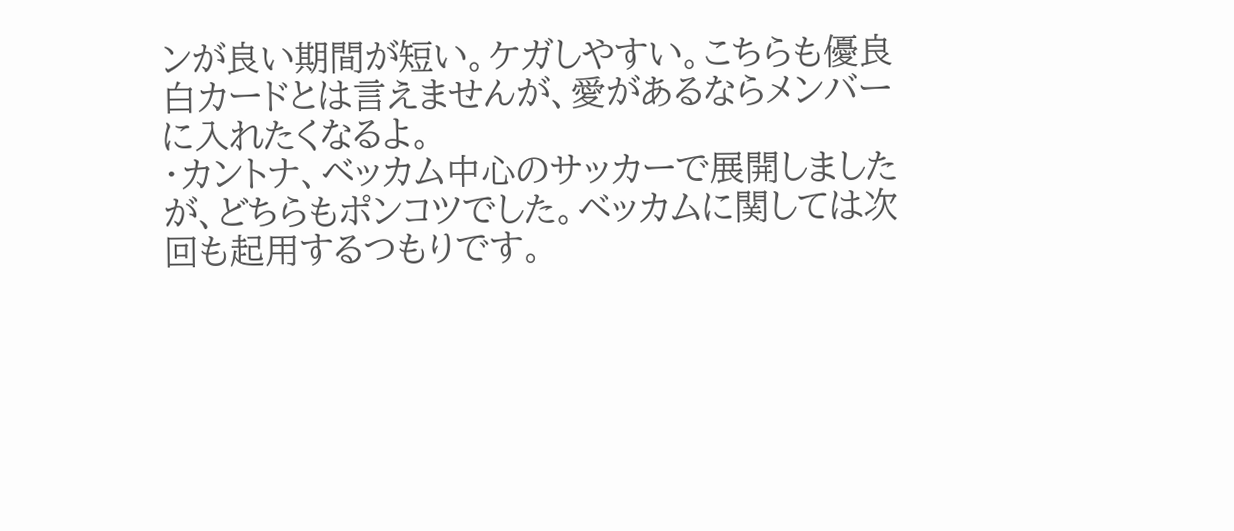ンが良い期間が短い。ケガしやすい。こちらも優良白カードとは言えませんが、愛があるならメンバーに入れたくなるよ。
・カントナ、ベッカム中心のサッカーで展開しましたが、どちらもポンコツでした。ベッカムに関しては次回も起用するつもりです。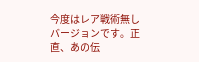今度はレア戦術無しバージョンです。正直、あの伝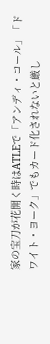家の宝刀が花開く時はATLEで「アンディ・コール」「ドワイト・ヨーク」でもカード化されないと厳し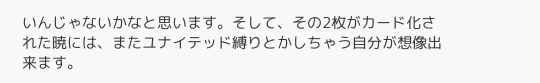いんじゃないかなと思います。そして、その2枚がカード化された暁には、またユナイテッド縛りとかしちゃう自分が想像出来ます。